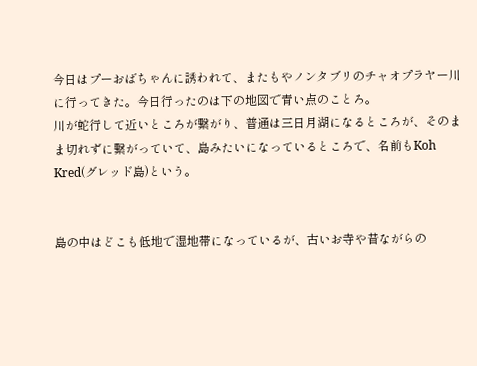今日はプーおばちゃんに誘われて、またもやノンタブリのチャオプラヤー川に行ってきた。今日行ったのは下の地図で青い点のことろ。
川が蛇行して近いところが繋がり、普通は三日月湖になるところが、そのまま切れずに繋がっていて、島みたいになっているところで、名前もKoh Kred(グレッド島)という。


島の中はどこも低地で湿地帯になっているが、古いお寺や昔ながらの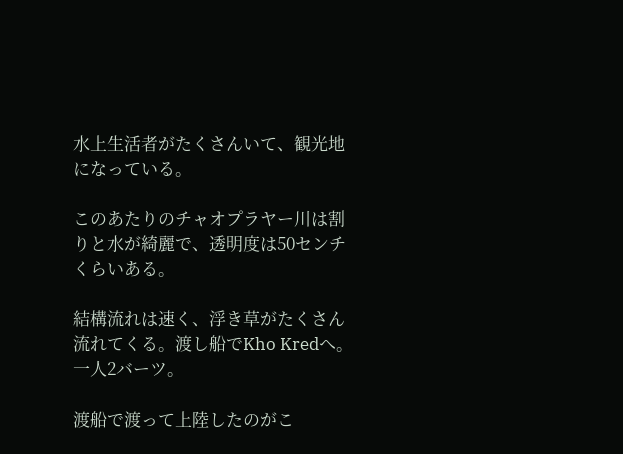水上生活者がたくさんいて、観光地になっている。

このあたりのチャオプラヤー川は割りと水が綺麗で、透明度は50センチくらいある。

結構流れは速く、浮き草がたくさん流れてくる。渡し船でKho Kredへ。一人2バーツ。

渡船で渡って上陸したのがこ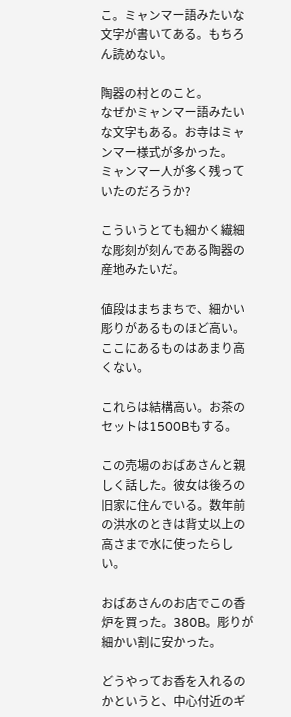こ。ミャンマー語みたいな文字が書いてある。もちろん読めない。

陶器の村とのこと。
なぜかミャンマー語みたいな文字もある。お寺はミャンマー様式が多かった。
ミャンマー人が多く残っていたのだろうか?

こういうとても細かく繊細な彫刻が刻んである陶器の産地みたいだ。

値段はまちまちで、細かい彫りがあるものほど高い。ここにあるものはあまり高くない。

これらは結構高い。お茶のセットは1500Bもする。

この売場のおばあさんと親しく話した。彼女は後ろの旧家に住んでいる。数年前の洪水のときは背丈以上の高さまで水に使ったらしい。

おばあさんのお店でこの香炉を買った。380B。彫りが細かい割に安かった。

どうやってお香を入れるのかというと、中心付近のギ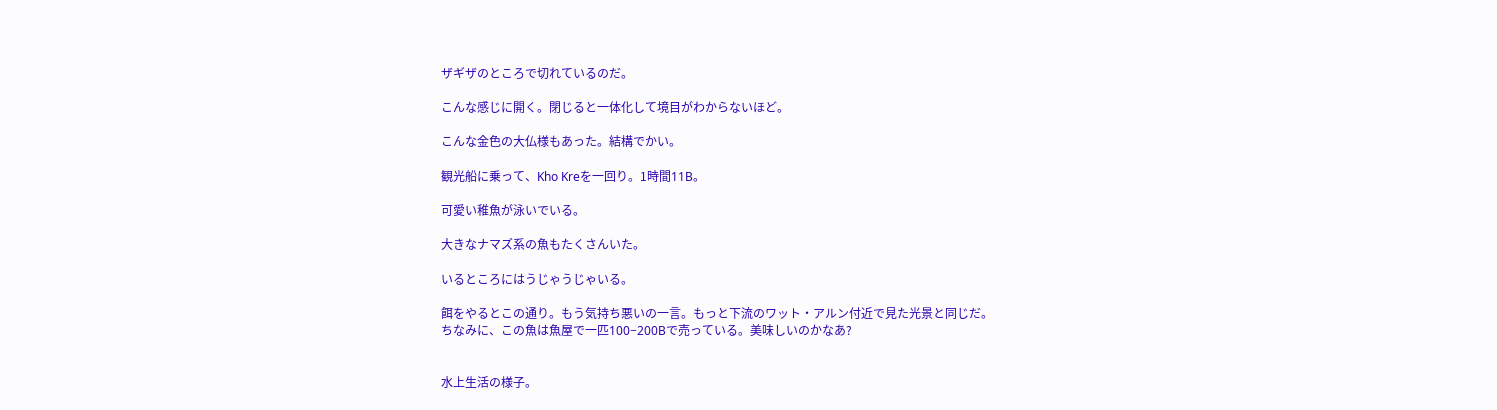ザギザのところで切れているのだ。

こんな感じに開く。閉じると一体化して境目がわからないほど。

こんな金色の大仏様もあった。結構でかい。

観光船に乗って、Kho Kreを一回り。1時間11B。

可愛い稚魚が泳いでいる。

大きなナマズ系の魚もたくさんいた。

いるところにはうじゃうじゃいる。

餌をやるとこの通り。もう気持ち悪いの一言。もっと下流のワット・アルン付近で見た光景と同じだ。
ちなみに、この魚は魚屋で一匹100−200Bで売っている。美味しいのかなあ?


水上生活の様子。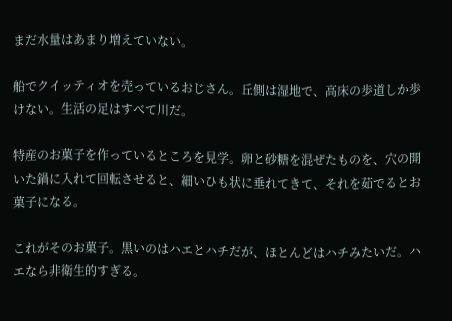まだ水量はあまり増えていない。

船でクイッティオを売っているおじさん。丘側は湿地で、高床の歩道しか歩けない。生活の足はすべて川だ。

特産のお菓子を作っているところを見学。卵と砂糖を混ぜたものを、穴の開いた鍋に入れて回転させると、細いひも状に垂れてきて、それを茹でるとお菓子になる。

これがそのお菓子。黒いのはハエとハチだが、ほとんどはハチみたいだ。ハエなら非衛生的すぎる。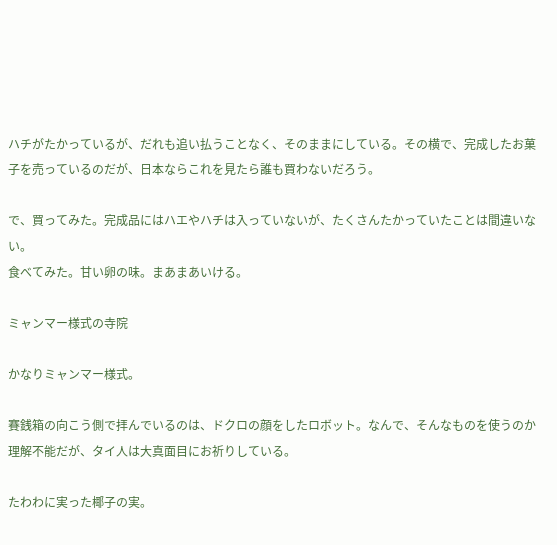ハチがたかっているが、だれも追い払うことなく、そのままにしている。その横で、完成したお菓子を売っているのだが、日本ならこれを見たら誰も買わないだろう。

で、買ってみた。完成品にはハエやハチは入っていないが、たくさんたかっていたことは間違いない。
食べてみた。甘い卵の味。まあまあいける。

ミャンマー様式の寺院

かなりミャンマー様式。

賽銭箱の向こう側で拝んでいるのは、ドクロの顔をしたロボット。なんで、そんなものを使うのか理解不能だが、タイ人は大真面目にお祈りしている。

たわわに実った椰子の実。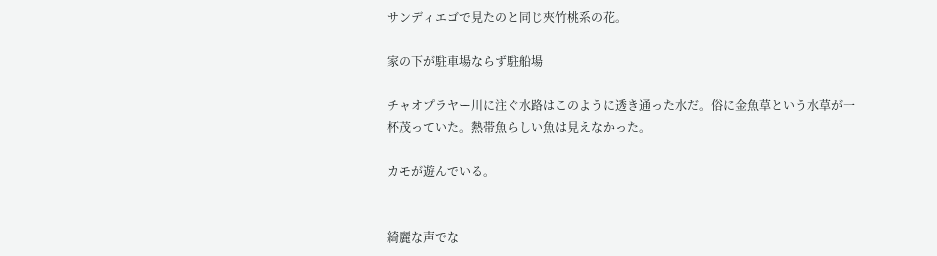サンディエゴで見たのと同じ夾竹桃系の花。

家の下が駐車場ならず駐船場

チャオプラヤー川に注ぐ水路はこのように透き通った水だ。俗に金魚草という水草が一杯茂っていた。熱帯魚らしい魚は見えなかった。

カモが遊んでいる。


綺麗な声でな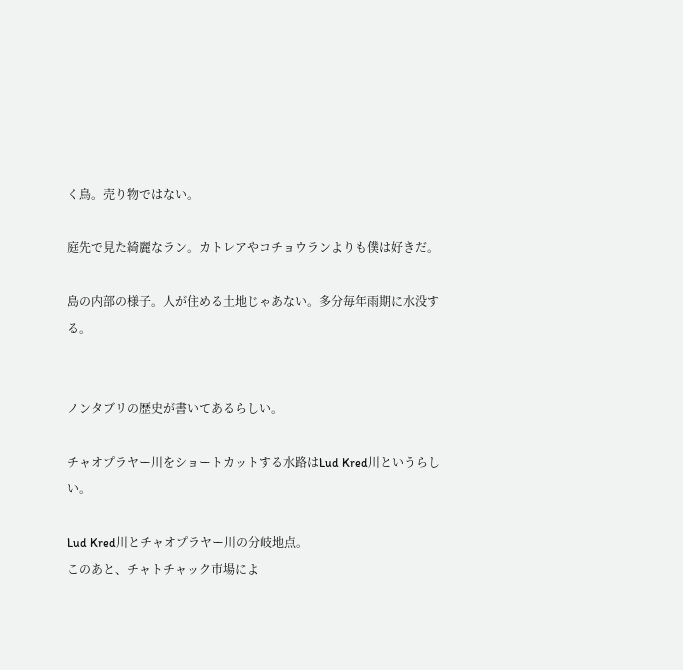く鳥。売り物ではない。

庭先で見た綺麗なラン。カトレアやコチョウランよりも僕は好きだ。

島の内部の様子。人が住める土地じゃあない。多分毎年雨期に水没する。


ノンタブリの歴史が書いてあるらしい。

チャオプラヤー川をショートカットする水路はLud Kred川というらしい。

Lud Kred川とチャオプラヤー川の分岐地点。
このあと、チャトチャック市場によ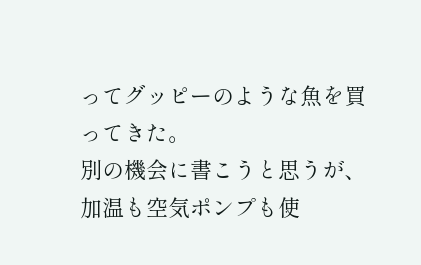ってグッピーのような魚を買ってきた。
別の機会に書こうと思うが、加温も空気ポンプも使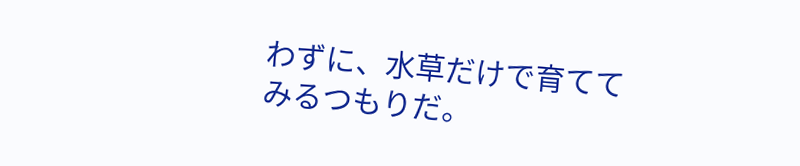わずに、水草だけで育ててみるつもりだ。